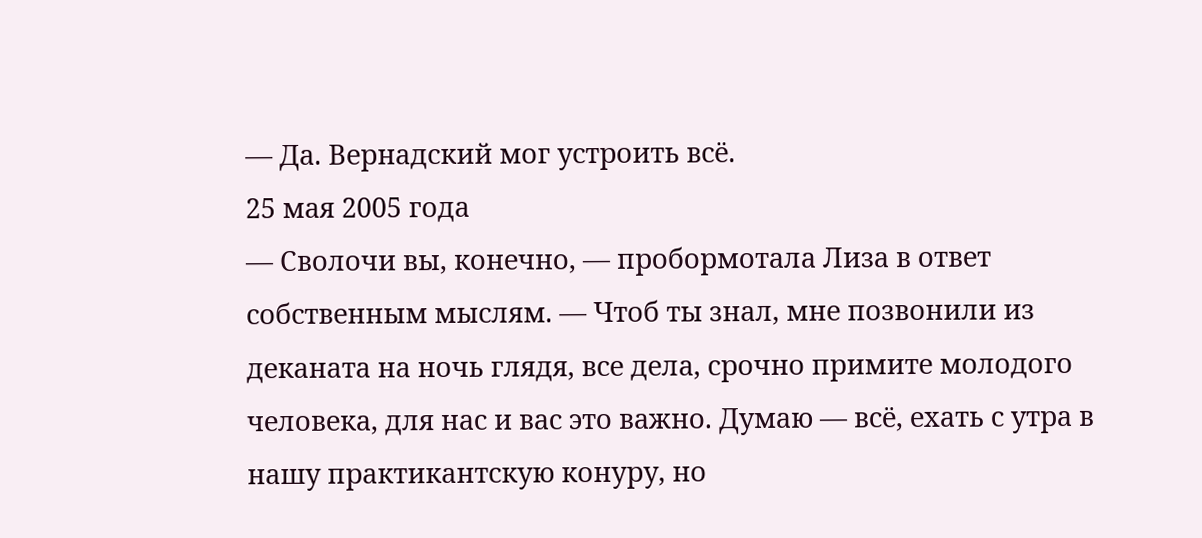— Да. Вернадский мог устроить всё.
25 мая 2005 года
— Сволочи вы, конечно, — пробормотала Лиза в ответ собственным мыслям. — Чтоб ты знал, мне позвонили из деканата на ночь глядя, все дела, срочно примите молодого человека, для нас и вас это важно. Думаю — всё, ехать с утра в нашу практикантскую конуру, но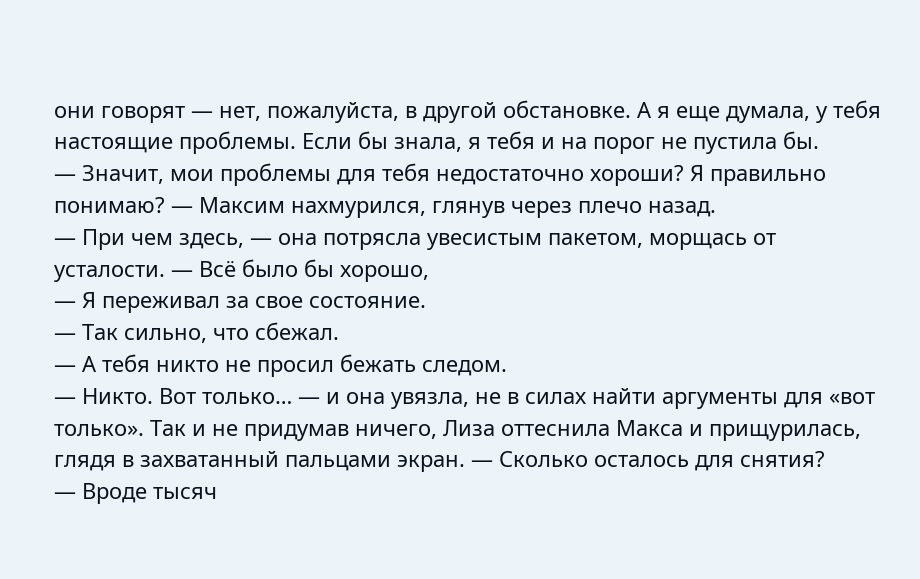они говорят — нет, пожалуйста, в другой обстановке. А я еще думала, у тебя настоящие проблемы. Если бы знала, я тебя и на порог не пустила бы.
— Значит, мои проблемы для тебя недостаточно хороши? Я правильно понимаю? — Максим нахмурился, глянув через плечо назад.
— При чем здесь, — она потрясла увесистым пакетом, морщась от усталости. — Всё было бы хорошо,
— Я переживал за свое состояние.
— Так сильно, что сбежал.
— А тебя никто не просил бежать следом.
— Никто. Вот только… — и она увязла, не в силах найти аргументы для «вот только». Так и не придумав ничего, Лиза оттеснила Макса и прищурилась, глядя в захватанный пальцами экран. — Сколько осталось для снятия?
— Вроде тысяч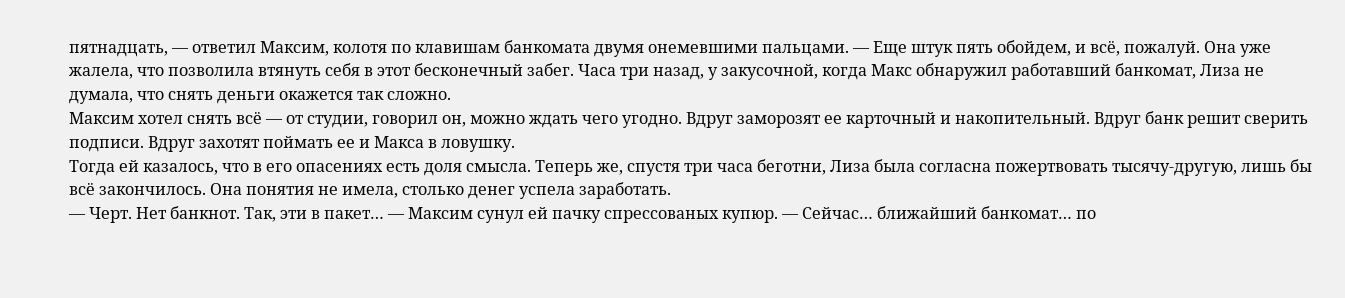пятнадцать, — ответил Максим, колотя по клавишам банкомата двумя онемевшими пальцами. — Еще штук пять обойдем, и всё, пожалуй. Она уже жалела, что позволила втянуть себя в этот бесконечный забег. Часа три назад, у закусочной, когда Макс обнаружил работавший банкомат, Лиза не думала, что снять деньги окажется так сложно.
Максим хотел снять всё — от студии, говорил он, можно ждать чего угодно. Вдруг заморозят ее карточный и накопительный. Вдруг банк решит сверить подписи. Вдруг захотят поймать ее и Макса в ловушку.
Тогда ей казалось, что в его опасениях есть доля смысла. Теперь же, спустя три часа беготни, Лиза была согласна пожертвовать тысячу-другую, лишь бы всё закончилось. Она понятия не имела, столько денег успела заработать.
— Черт. Нет банкнот. Так, эти в пакет… — Максим сунул ей пачку спрессованых купюр. — Сейчас… ближайший банкомат… по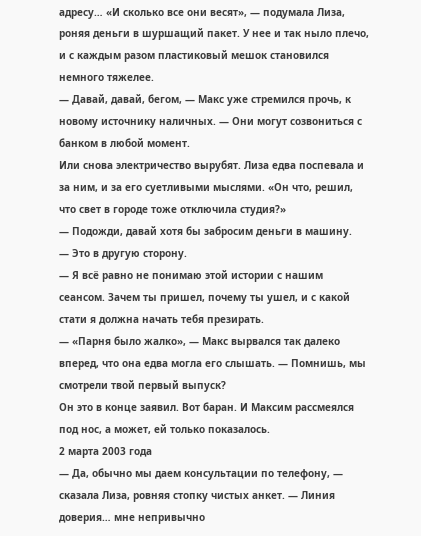адресу… «И сколько все они весят», — подумала Лиза, роняя деньги в шуршащий пакет. У нее и так ныло плечо, и с каждым разом пластиковый мешок становился немного тяжелее.
— Давай, давай, бегом, — Макс уже стремился прочь, к новому источнику наличных. — Они могут созвониться с банком в любой момент.
Или снова электричество вырубят. Лиза едва поспевала и за ним, и за его суетливыми мыслями. «Он что, решил, что свет в городе тоже отключила студия?»
— Подожди, давай хотя бы забросим деньги в машину.
— Это в другую сторону.
— Я всё равно не понимаю этой истории с нашим сеансом. Зачем ты пришел, почему ты ушел, и с какой стати я должна начать тебя презирать.
— «Парня было жалко», — Макс вырвался так далеко вперед, что она едва могла его слышать. — Помнишь, мы смотрели твой первый выпуск?
Он это в конце заявил. Вот баран. И Максим рассмеялся под нос, а может, ей только показалось.
2 марта 2003 года
— Да, обычно мы даем консультации по телефону, — сказала Лиза, ровняя стопку чистых анкет. — Линия доверия… мне непривычно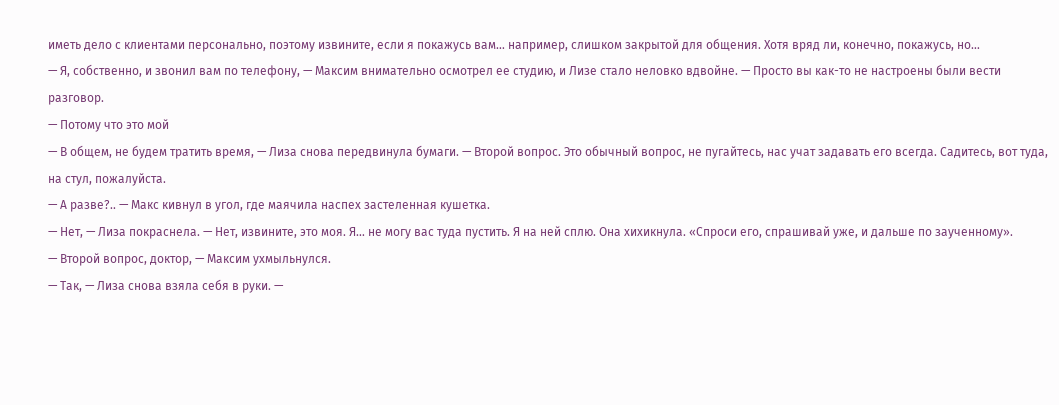иметь дело с клиентами персонально, поэтому извините, если я покажусь вам… например, слишком закрытой для общения. Хотя вряд ли, конечно, покажусь, но…
— Я, собственно, и звонил вам по телефону, — Максим внимательно осмотрел ее студию, и Лизе стало неловко вдвойне. — Просто вы как-то не настроены были вести разговор.
— Потому что это мой
— В общем, не будем тратить время, — Лиза снова передвинула бумаги. — Второй вопрос. Это обычный вопрос, не пугайтесь, нас учат задавать его всегда. Садитесь, вот туда, на стул, пожалуйста.
— А разве?.. — Макс кивнул в угол, где маячила наспех застеленная кушетка.
— Нет, — Лиза покраснела. — Нет, извините, это моя. Я… не могу вас туда пустить. Я на ней сплю. Она хихикнула. «Спроси его, спрашивай уже, и дальше по заученному».
— Второй вопрос, доктор, — Максим ухмыльнулся.
— Так, — Лиза снова взяла себя в руки. —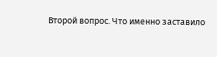Второй вопрос. Что именно заставило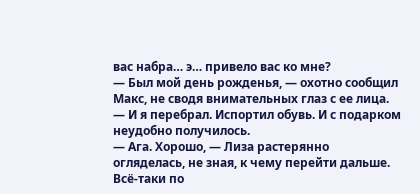вас набра… э… привело вас ко мне?
— Был мой день рожденья, — охотно сообщил Макс, не сводя внимательных глаз с ее лица. — И я перебрал. Испортил обувь. И с подарком неудобно получилось.
— Ага. Хорошо, — Лиза растерянно огляделась, не зная, к чему перейти дальше. Всё-таки по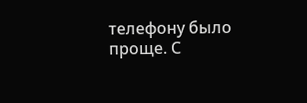телефону было проще. С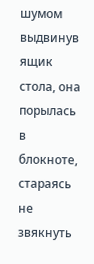шумом выдвинув ящик стола, она порылась в блокноте, стараясь не звякнуть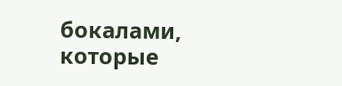бокалами, которые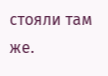стояли там же.